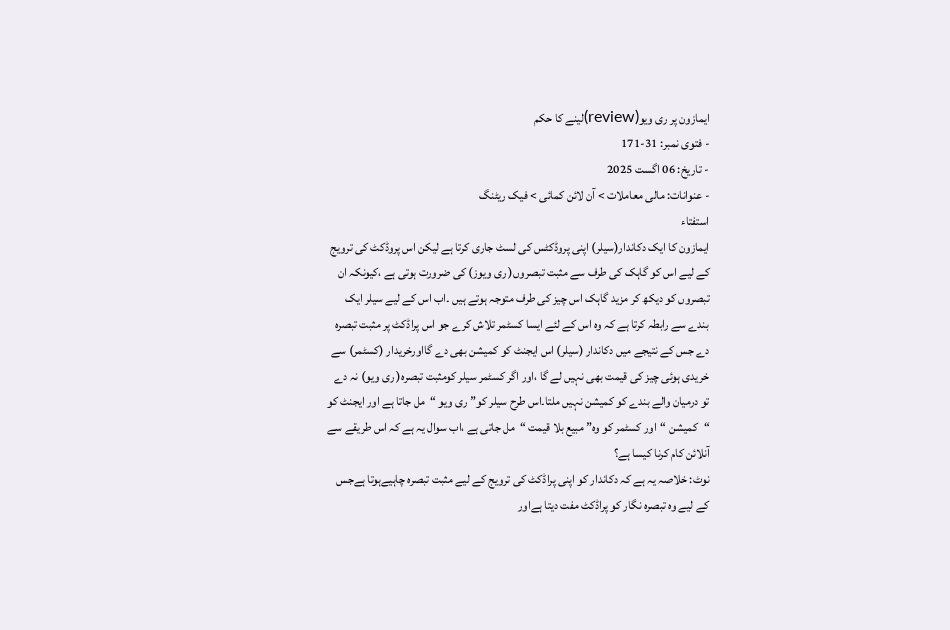ایمازون پر ری ویو(review)لینے کا حکم
- فتوی نمبر: 31-171
- تاریخ: 06 اگست 2025
- عنوانات: مالی معاملات > آن لائن کمائی > فیک ریٹنگ
استفتاء
ایمازون کا ایک دکاندار(سیلر) اپنی پروڈکٹس کی لسٹ جاری کرتا ہے لیکن اس پروڈکٹ کی ترویج کے لیے اس کو گاہک کی طرف سے مثبت تبصروں( ری ویوز) کی ضرورت ہوتی ہے ،کیونکہ ان تبصروں کو دیکھ کر مزید گاہک اس چیز کی طرف متوجہ ہوتے ہیں ۔اب اس کے لیے سیلر ایک بندے سے رابطہ کرتا ہے کہ وہ اس کے لئے ایسا کسٹمر تلاش کرے جو اس پراڈکٹ پر مثبت تبصرہ دے جس کے نتیجے میں دکاندار (سیلر) اس ایجنٹ کو کمیشن بھی دے گااورخریدار (کسٹمر) سے خریدی ہوئی چیز کی قیمت بھی نہیں لے گا ،اور اگر کسٹمر سیلر کومثبت تبصرہ( ری ویو) نہ دے تو درمیان والے بندے کو کمیشن نہیں ملتا۔اس طرح سیلر کو”ری ویو “مل جاتا ہے اور ایجنٹ کو “کمیشن “اور کسٹمر کو وہ” مبیع بلا قیمت “مل جاتی ہے ،اب سوال یہ ہے کہ اس طریقے سے آنلائن کام کرنا کیسا ہے؟
نوٹ: خلاصہ یہ ہے کہ دکاندار کو اپنی پراڈکٹ کی ترویج کے لیے مثبت تبصرہ چاہیےہوتا ہےجس کے لیے وہ تبصرہ نگار کو پراڈکٹ مفت دیتا ہےاور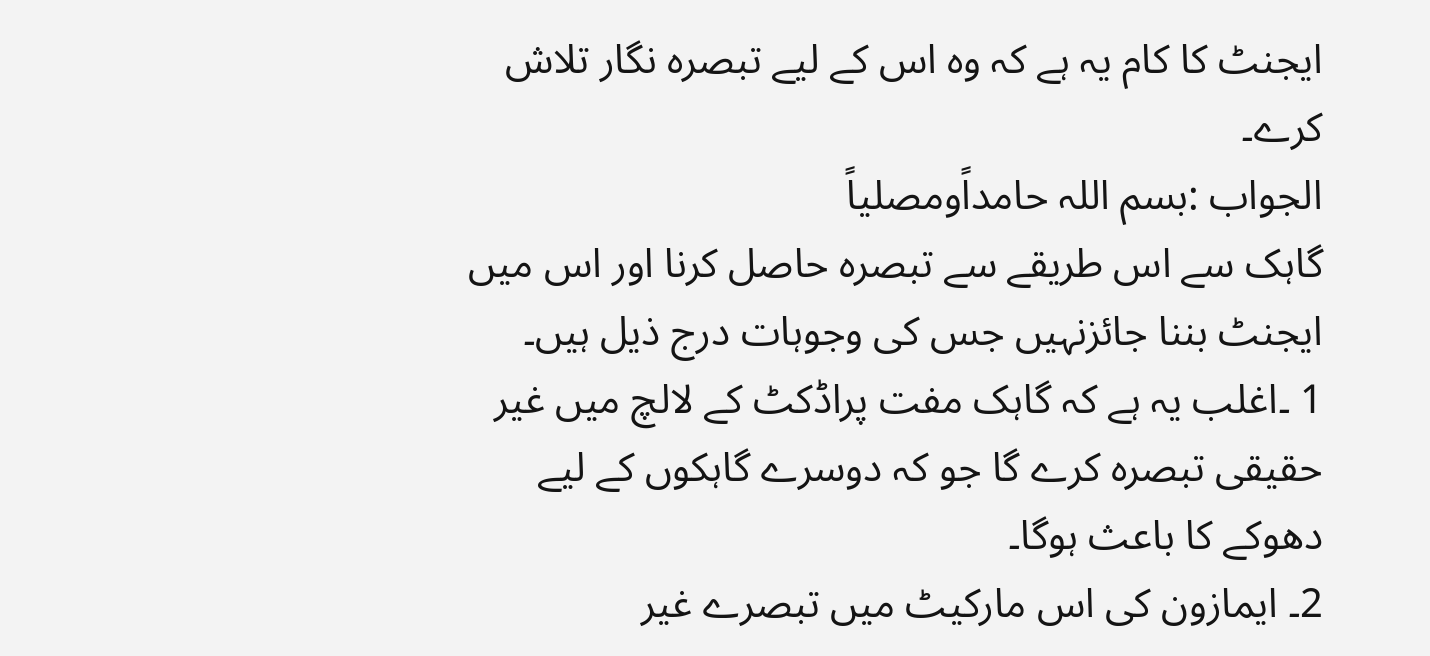ایجنٹ کا کام یہ ہے کہ وہ اس کے لیے تبصرہ نگار تلاش کرے۔
الجواب :بسم اللہ حامداًومصلیاً
گاہک سے اس طریقے سے تبصرہ حاصل کرنا اور اس میں ایجنٹ بننا جائزنہیں جس کی وجوہات درج ذیل ہیں۔
1 ۔اغلب یہ ہے کہ گاہک مفت پراڈکٹ کے لالچ میں غیر حقیقی تبصرہ کرے گا جو کہ دوسرے گاہکوں کے لیے دھوکے کا باعث ہوگا۔
2۔ ایمازون کی اس مارکیٹ میں تبصرے غیر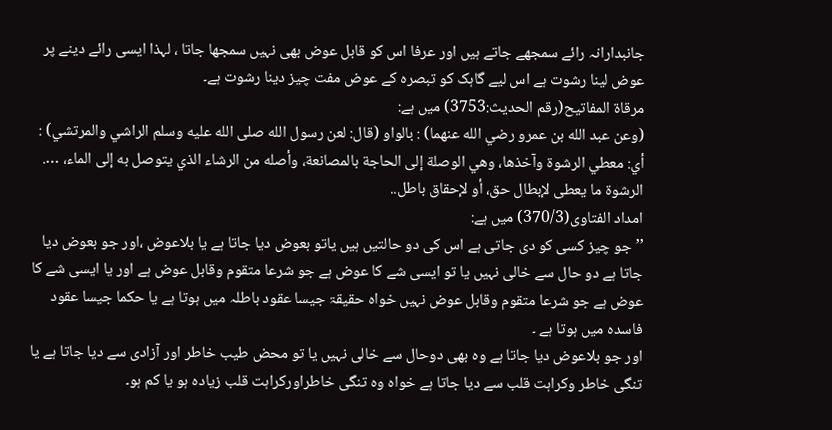جانبدارانہ رائے سمجھے جاتے ہیں اور عرفا اس کو قابل عوض بھی نہیں سمجھا جاتا ، لہذا ایسی رائے دینے پر عوض لینا رشوت ہے اس لیے گاہک کو تبصرہ کے عوض مفت چیز دینا رشوت ہے۔
مرقاة المفاتیح(رقم الحدیث:3753) میں ہے:
(وعن عبد الله بن عمرو رضي الله عنهما) : بالواو (قال: لعن رسول الله صلى الله عليه وسلم الراشي والمرتشي) : أي: معطي الرشوة وآخذها، وهي الوصلة إلى الحاجة بالمصانعة، وأصله من الرشاء الذي يتوصل به إلى الماء، …. الرشوة ما يعطى لإبطال حق، أو لإحقاق باطل..
امداد الفتاوی(370/3) میں ہے:
’’جو چیز کسی کو دی جاتی ہے اس کی دو حالتیں ہیں یاتو بعوض دیا جاتا ہے یا بلاعوض ،اور جو بعوض دیا جاتا ہے دو حال سے خالی نہیں یا تو ایسی شے کا عوض ہے جو شرعا متقوم وقابل عوض ہے اور یا ایسی شے کا عوض ہے جو شرعا متقوم وقابل عوض نہیں خواہ حقیقۃ جیسا عقود باطلہ میں ہوتا ہے یا حکما جیسا عقود فاسدہ میں ہوتا ہے ۔
اور جو بلاعوض دیا جاتا ہے وہ بھی دوحال سے خالی نہیں یا تو محض طیب خاطر اور آزادی سے دیا جاتا ہے یا تنگی خاطر وکراہت قلب سے دیا جاتا ہے خواہ وہ تنگی خاطراورکراہت قلب زیادہ ہو یا کم ہو۔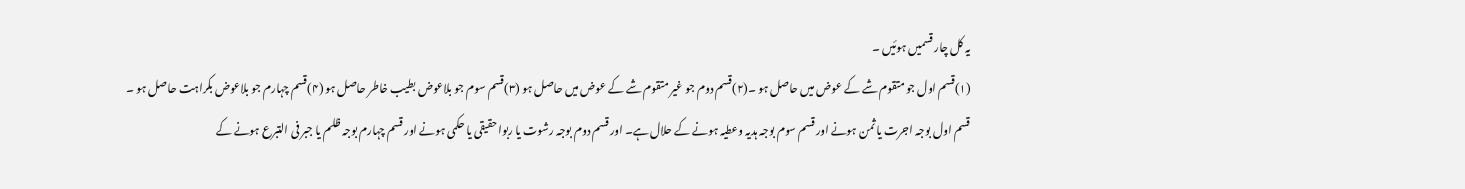یہ کل چار قسمیں ہوئیں ۔
(۱)قسم اول جو متقوم شے کے عوض میں حاصل ہو ۔(۲)قسم دوم جو غیر متقوم شے کے عوض میں حاصل ہو (۳)قسم سوم جو بلاعوض بطیب خاطر حاصل ہو (۴)قسم چہارم جو بلاعوض بکراہت حاصل ہو ۔
قسم اول بوجہ اجرت یا ثمن ہونے اور قسم سوم بوجہ ہدیہ وعطیہ ہونے کے حلال ہے۔ اور قسم دوم بوجہ رشوت یا ربوا حقیقی یا حکمی ہونے اور قسم چہارم بوجہ ظلم یا جبر فی التبرع ہونے کے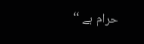حرام ہے ‘‘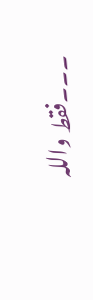۔۔۔فقط واللہ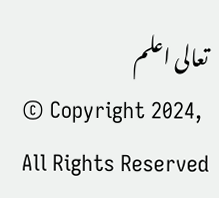تعالی اعلم
© Copyright 2024, All Rights Reserved